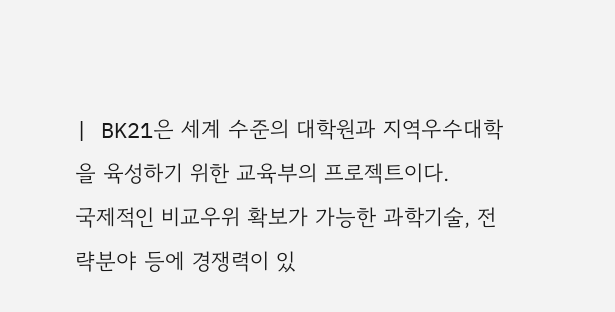| BK21은 세계 수준의 대학원과 지역우수대학을 육성하기 위한 교육부의 프로젝트이다.
국제적인 비교우위 확보가 가능한 과학기술, 전략분야 등에 경쟁력이 있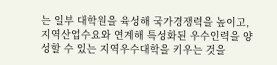는 일부 대학원을 육성해 국가경쟁력을 높이고, 지역산업수요와 연계해 특성화된 우수인력을 양성할 수 있는 지역우수대학을 키우는 것을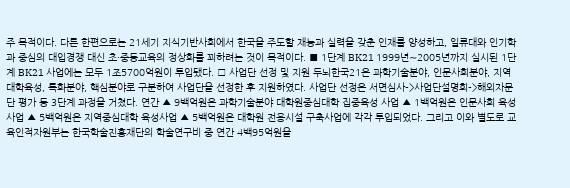주 목적이다. 다른 한편으로는 21세기 지식기반사회에서 한국을 주도할 재능과 실력을 갖춘 인재를 양성하고, 일류대와 인기학과 중심의 대입경쟁 대신 초·중등교육의 정상화를 꾀하려는 것이 목적이다. ■ 1단계 BK21 1999년∼2005년까지 실시된 1단계 BK21 사업에는 모두 1조5700억원이 투입됐다. □ 사업단 선정 및 지원 두뇌한국21은 과학기술분야, 인문사회분야, 지역대학육성, 특화분야, 핵심분야로 구분하여 사업단을 선정한 후 지원하였다. 사업단 선정은 서면심사->사업단설명회->해외자문단 평가 등 3단계 과정을 거쳤다. 연간 ▲ 9백억원은 과학기술분야 대학원중심대학 집중육성 사업 ▲ 1백억원은 인문사회 육성사업 ▲ 5백억원은 지역중심대학 육성사업 ▲ 5백억원은 대학원 전용시설 구축사업에 각각 투입되었다. 그리고 이와 별도로 교육인적자원부는 한국학술진흥재단의 학술연구비 중 연간 4백95억원을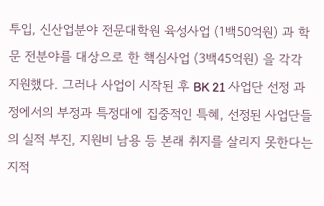투입, 신산업분야 전문대학원 육성사업 (1백50억원) 과 학문 전분야를 대상으로 한 핵심사업 (3백45억원) 을 각각 지원했다. 그러나 사업이 시작된 후 BK 21 사업단 선정 과정에서의 부정과 특정대에 집중적인 특혜, 선정된 사업단들의 실적 부진, 지원비 남용 등 본래 취지를 살리지 못한다는 지적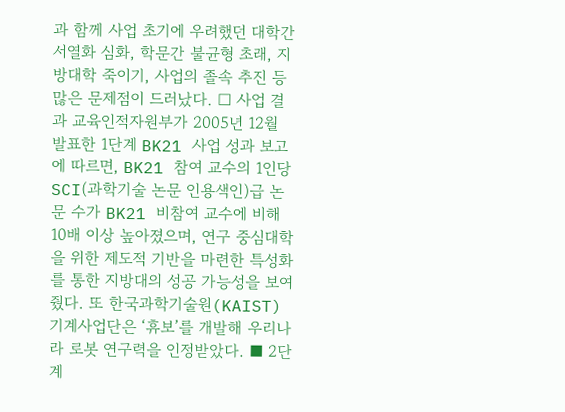과 함께 사업 초기에 우려했던 대학간 서열화 심화, 학문간 불균형 초래, 지방대학 죽이기, 사업의 졸속 추진 등 많은 문제점이 드러났다. □ 사업 결과 교육인적자원부가 2005년 12월 발표한 1단계 BK21 사업 성과 보고에 따르면, BK21 참여 교수의 1인당 SCI(과학기술 논문 인용색인)급 논문 수가 BK21 비참여 교수에 비해 10배 이상 높아졌으며, 연구 중심대학을 위한 제도적 기반을 마련한 특성화를 통한 지방대의 성공 가능성을 보여줬다. 또 한국과학기술원(KAIST) 기계사업단은 ‘휴보’를 개발해 우리나라 로봇 연구력을 인정받았다. ■ 2단계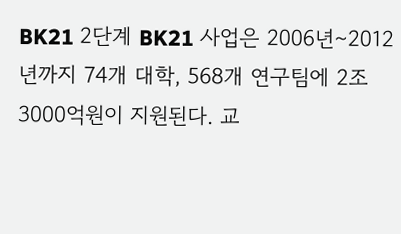BK21 2단계 BK21 사업은 2006년∼2012년까지 74개 대학, 568개 연구팀에 2조 3000억원이 지원된다. 교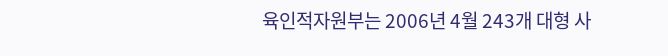육인적자원부는 2006년 4월 243개 대형 사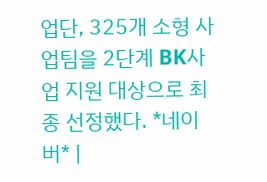업단, 325개 소형 사업팀을 2단계 BK사업 지원 대상으로 최종 선정했다. *네이버* |